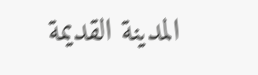المدينة القديمة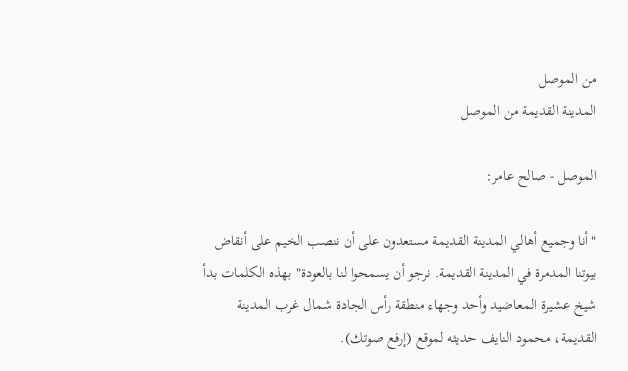من الموصل
المدينة القديمة من الموصل

الموصل - صالح عامر:

"أنا وجميع أهالي المدينة القديمة مستعدون على أن ننصب الخيم على أنقاض بيوتنا المدمرة في المدينة القديمة. نرجو أن يسمحوا لنا بالعودة" بهذه الكلمات بدأ شيخ عشيرة المعاضيد وأحد وجهاء منطقة رأس الجادة شمال غرب المدينة القديمة، محمود النايف حديثه لموقع (إرفع صوتك).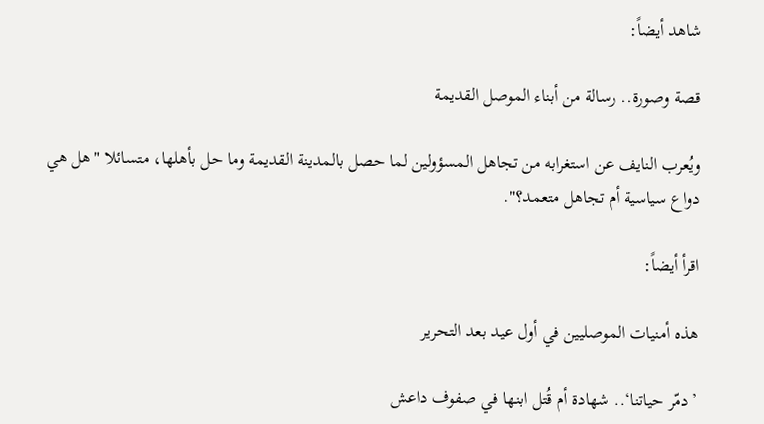شاهد أيضاً:

قصة وصورة.. رسالة من أبناء الموصل القديمة

ويُعرب النايف عن استغرابه من تجاهل المسؤولين لما حصل بالمدينة القديمة وما حل بأهلها، متسائلا "هل هي دواع سياسية أم تجاهل متعمد؟".

اقرأ أيضاً:

هذه أمنيات الموصليين في أول عيد بعد التحرير

’دمّر حياتنا‘.. شهادة أم قُتل ابنها في صفوف داعش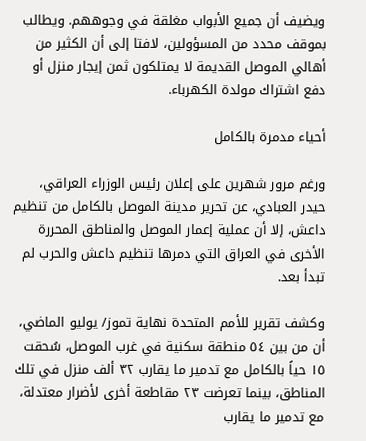ويضيف أن جميع الأبواب مغلقة في وجوههم. ويطالب بموقف محدد من المسؤولين، لافتا إلى أن الكثير من أهالي الموصل القديمة لا يمتلكون ثمن إيجار منزل أو دفع اشتراك مولدة الكهرباء.

أحياء مدمرة بالكامل

ورغم مرور شهرين على إعلان رئيس الوزراء العراقي، حيدر العبادي، عن تحرير مدينة الموصل بالكامل من تنظيم داعش، إلا أن عملية إعمار الموصل والمناطق المحررة الأخرى في العراق التي دمرها تنظيم داعش والحرب لم تبدأ بعد.

وكشف تقرير للأمم المتحدة نهاية تموز/ يوليو الماضي، أن من بين ٥٤ منطقة سكنية في غرب الموصل، سُحقت ١٥ حياً بالكامل مع تدمير ما يقارب ٣٢ ألف منزل في تلك المناطق، بينما تعرضت ٢٣ مقاطعة أخرى لأضرار معتدلة، مع تدمير ما يقارب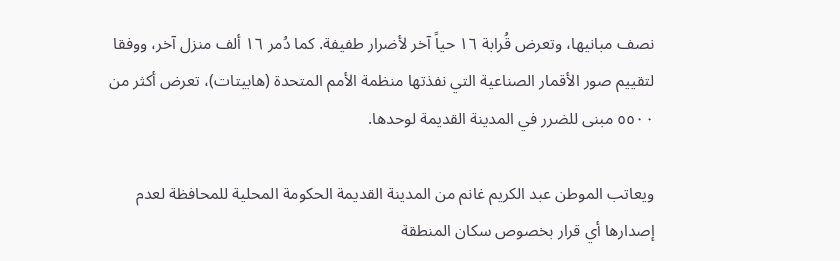نصف مبانيها، وتعرض قُرابة ١٦ حياً آخر لأضرار طفيفة. كما دُمر ١٦ ألف منزل آخر، ووفقا لتقييم صور الأقمار الصناعية التي نفذتها منظمة الأمم المتحدة (هابيتات)، تعرض أكثر من ٥٥٠٠ مبنى للضرر في المدينة القديمة لوحدها.

ويعاتب الموطن عبد الكريم غانم من المدينة القديمة الحكومة المحلية للمحافظة لعدم إصدارها أي قرار بخصوص سكان المنطقة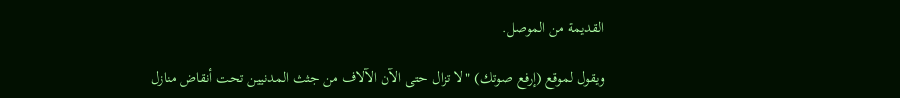القديمة من الموصل.

ويقول لموقع (إرفع صوتك) "لا تزال حتى الآن الآلاف من جثث المدنيين تحت أنقاض منازل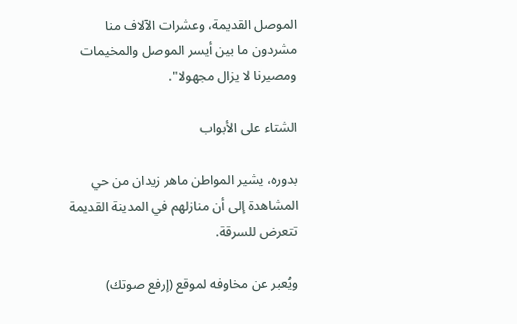الموصل القديمة، وعشرات الآلاف منا مشردون ما بين أيسر الموصل والمخيمات ومصيرنا لا يزال مجهولا".

الشتاء على الأبواب

بدوره، يشير المواطن ماهر زيدان من حي المشاهدة إلى أن منازلهم في المدينة القديمة تتعرض للسرقة.

ويُعبر عن مخاوفه لموقع (إرفع صوتك)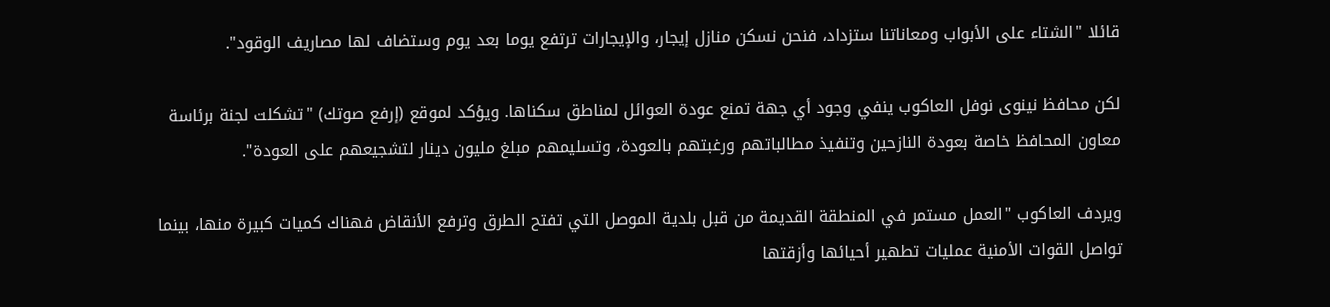قائلا "الشتاء على الأبواب ومعاناتنا ستزداد، فنحن نسكن منازل إيجار، والإيجارات ترتفع يوما بعد يوم وستضاف لها مصاريف الوقود".

لكن محافظ نينوى نوفل العاكوب ينفي وجود أي جهة تمنع عودة العوائل لمناطق سكناها. ويؤكد لموقع (إرفع صوتك) "تشكلت لجنة برئاسة معاون المحافظ خاصة بعودة النازحين وتنفيذ مطالباتهم ورغبتهم بالعودة، وتسليمهم مبلغ مليون دينار لتشجيعهم على العودة".

ويردف العاكوب "العمل مستمر في المنطقة القديمة من قبل بلدية الموصل التي تفتح الطرق وترفع الأنقاض فهناك كميات كبيرة منها، بينما تواصل القوات الأمنية عمليات تطهير أحيائها وأزقتها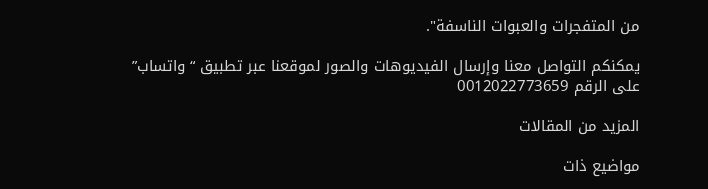من المتفجرات والعبوات الناسفة".

يمكنكم التواصل معنا وإرسال الفيديوهات والصور لموقعنا عبر تطبيق “واتساب” على الرقم 0012022773659

المزيد من المقالات

مواضيع ذات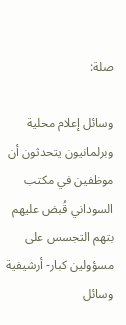صلة:

وسائل إعلام محلية وبرلمانيون يتحدثون أن موظفين في مكتب السوداني قُبض عليهم بتهم التجسس على مسؤولين كبار- أرشيفية
وسائل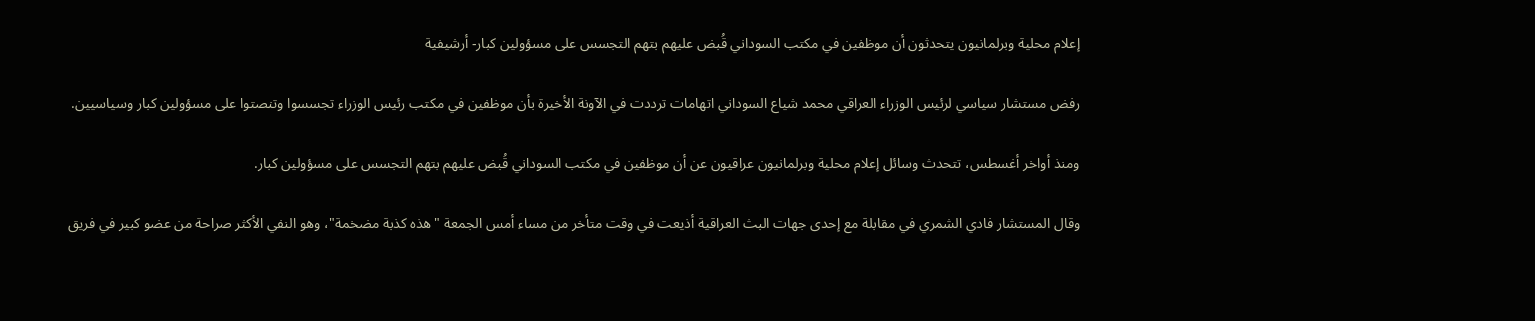إعلام محلية وبرلمانيون يتحدثون أن موظفين في مكتب السوداني قُبض عليهم بتهم التجسس على مسؤولين كبار- أرشيفية

رفض مستشار سياسي لرئيس الوزراء العراقي محمد شياع السوداني اتهامات ترددت في الآونة الأخيرة بأن موظفين في مكتب رئيس الوزراء تجسسوا وتنصتوا على مسؤولين كبار وسياسيين.

ومنذ أواخر أغسطس، تتحدث وسائل إعلام محلية وبرلمانيون عراقيون عن أن موظفين في مكتب السوداني قُبض عليهم بتهم التجسس على مسؤولين كبار.

وقال المستشار فادي الشمري في مقابلة مع إحدى جهات البث العراقية أذيعت في وقت متأخر من مساء أمس الجمعة "هذه كذبة مضخمة"، وهو النفي الأكثر صراحة من عضو كبير في فريق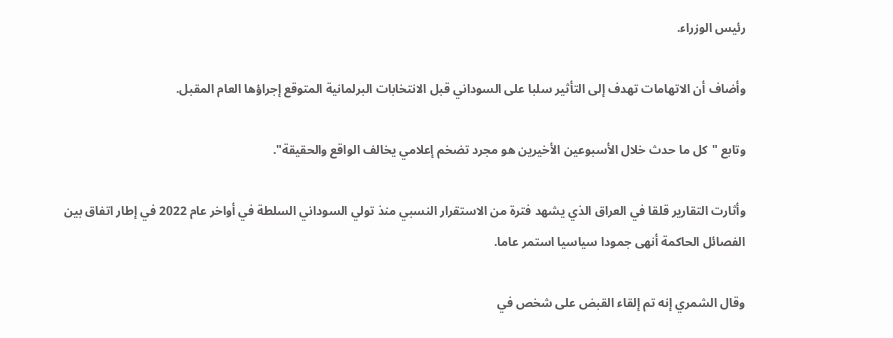رئيس الوزراء.

وأضاف أن الاتهامات تهدف إلى التأثير سلبا على السوداني قبل الانتخابات البرلمانية المتوقع إجراؤها العام المقبل.

وتابع "كل ما حدث خلال الأسبوعين الأخيرين هو مجرد تضخم إعلامي يخالف الواقع والحقيقة".

وأثارت التقارير قلقا في العراق الذي يشهد فترة من الاستقرار النسبي منذ تولي السوداني السلطة في أواخر عام 2022 في إطار اتفاق بين الفصائل الحاكمة أنهى جمودا سياسيا استمر عاما.

وقال الشمري إنه تم إلقاء القبض على شخص في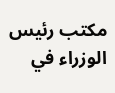مكتب رئيس الوزراء في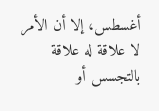أغسطس، إلا أن الأمر لا علاقة له علاقة بالتجسس أو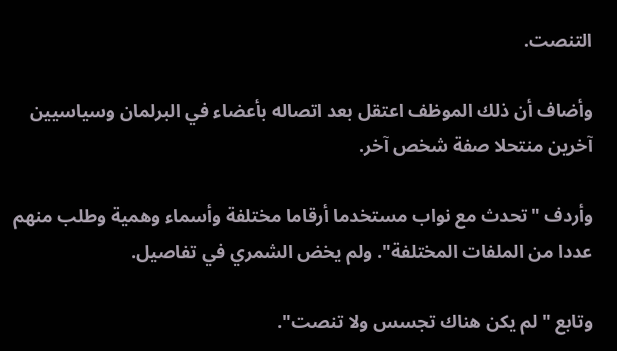التنصت.

وأضاف أن ذلك الموظف اعتقل بعد اتصاله بأعضاء في البرلمان وسياسيين آخرين منتحلا صفة شخص آخر.

وأردف "تحدث مع نواب مستخدما أرقاما مختلفة وأسماء وهمية وطلب منهم عددا من الملفات المختلفة". ولم يخض الشمري في تفاصيل.

وتابع "لم يكن هناك تجسس ولا تنصت".